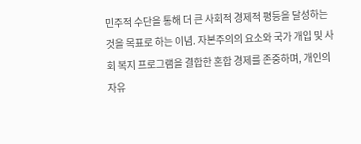민주적 수단을 통해 더 큰 사회적 경제적 평등을 달성하는 것을 목표로 하는 이념. 자본주의의 요소와 국가 개입 및 사회 복지 프로그램을 결합한 혼합 경제를 존중하며, 개인의 자유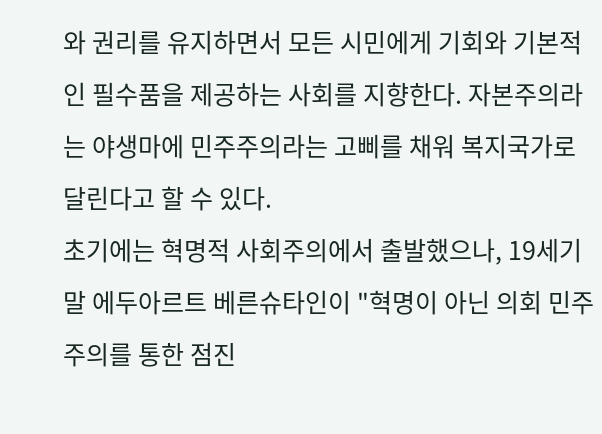와 권리를 유지하면서 모든 시민에게 기회와 기본적인 필수품을 제공하는 사회를 지향한다. 자본주의라는 야생마에 민주주의라는 고삐를 채워 복지국가로 달린다고 할 수 있다.
초기에는 혁명적 사회주의에서 출발했으나, 19세기 말 에두아르트 베른슈타인이 "혁명이 아닌 의회 민주주의를 통한 점진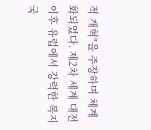적 개혁"을 주장하며 체계화되었다. 제2차 세계 대전 이후 유럽에서 강력한 복지국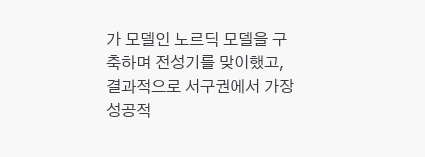가 모델인 노르딕 모델을 구축하며 전성기를 맞이했고, 결과적으로 서구권에서 가장 성공적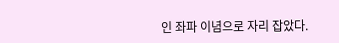인 좌파 이념으로 자리 잡았다.